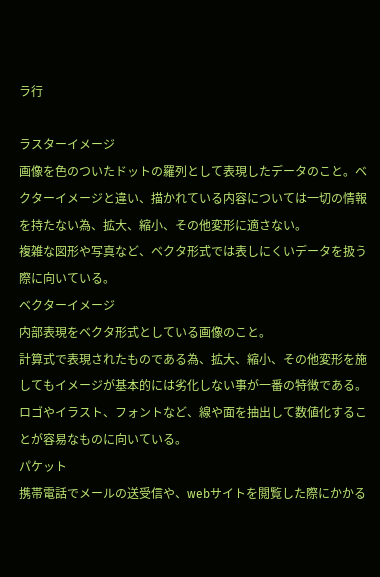ラ行

ラスターイメージ
画像を色のついたドットの羅列として表現したデータのこと。ベクターイメージと違い、描かれている内容については一切の情報を持たない為、拡大、縮小、その他変形に適さない。
複雑な図形や写真など、ベクタ形式では表しにくいデータを扱う際に向いている。
ベクターイメージ
内部表現をベクタ形式としている画像のこと。
計算式で表現されたものである為、拡大、縮小、その他変形を施してもイメージが基本的には劣化しない事が一番の特徴である。
ロゴやイラスト、フォントなど、線や面を抽出して数値化することが容易なものに向いている。
パケット
携帯電話でメールの送受信や、webサイトを閲覧した際にかかる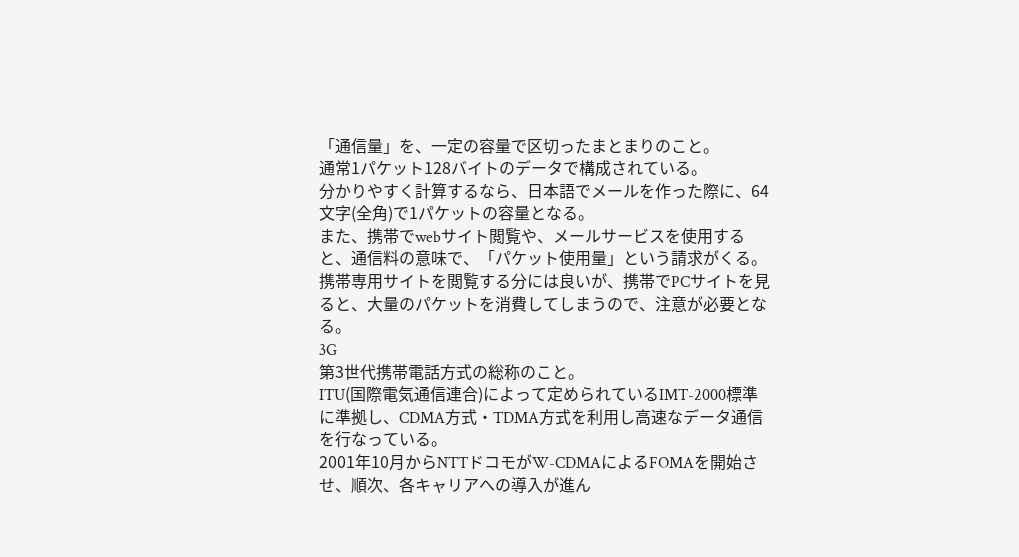「通信量」を、一定の容量で区切ったまとまりのこと。
通常1パケット128バイトのデータで構成されている。
分かりやすく計算するなら、日本語でメールを作った際に、64文字(全角)で1パケットの容量となる。
また、携帯でwebサイト閲覧や、メールサービスを使用すると、通信料の意味で、「パケット使用量」という請求がくる。
携帯専用サイトを閲覧する分には良いが、携帯でPCサイトを見ると、大量のパケットを消費してしまうので、注意が必要となる。
3G
第3世代携帯電話方式の総称のこと。
ITU(国際電気通信連合)によって定められているIMT-2000標準に準拠し、CDMA方式・TDMA方式を利用し高速なデータ通信を行なっている。
2001年10月からNTTドコモがW-CDMAによるFOMAを開始させ、順次、各キャリアへの導入が進ん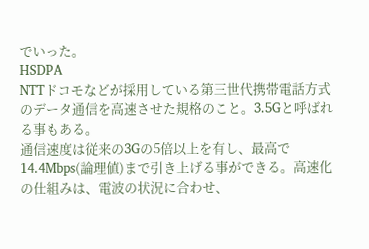でいった。
HSDPA
NTTドコモなどが採用している第三世代携帯電話方式のデータ通信を高速させた規格のこと。3.5Gと呼ばれる事もある。
通信速度は従来の3Gの5倍以上を有し、最高で14.4Mbps(論理値)まで引き上げる事ができる。高速化の仕組みは、電波の状況に合わせ、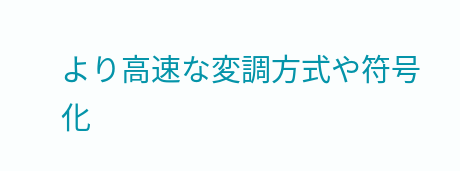より高速な変調方式や符号化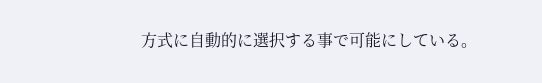方式に自動的に選択する事で可能にしている。